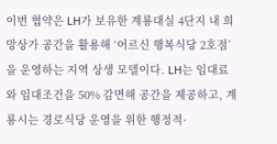이번 협약은 LH가 보유한 계룡대실 4단지 내 희망상가 공간을 활용해 ‘어르신 행복식당 2호점’을 운영하는 지역 상생 모델이다. LH는 임대료와 임대조건을 50% 감면해 공간을 제공하고, 계룡시는 경로식당 운영을 위한 행정적·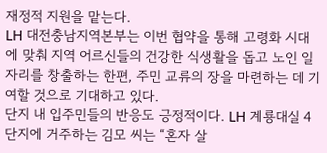재정적 지원을 맡는다.
LH 대전충남지역본부는 이번 협약을 통해 고령화 시대에 맞춰 지역 어르신들의 건강한 식생활을 돕고 노인 일자리를 창출하는 한편, 주민 교류의 장을 마련하는 데 기여할 것으로 기대하고 있다.
단지 내 입주민들의 반응도 긍정적이다. LH 계룡대실 4단지에 거주하는 김모 씨는 “혼자 살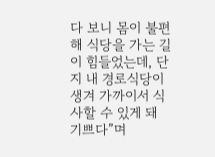다 보니 몸이 불편해 식당을 가는 길이 힘들었는데, 단지 내 경로식당이 생겨 가까이서 식사할 수 있게 돼 기쁘다”며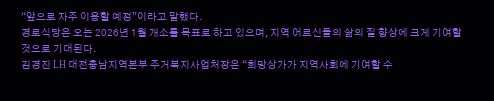“앞으로 자주 이용할 예정”이라고 말했다.
경로식당은 오는 2026년 1월 개소를 목표로 하고 있으며, 지역 어르신들의 삶의 질 향상에 크게 기여할 것으로 기대된다.
김경진 LH 대전충남지역본부 주거복지사업처장은 “희망상가가 지역사회에 기여할 수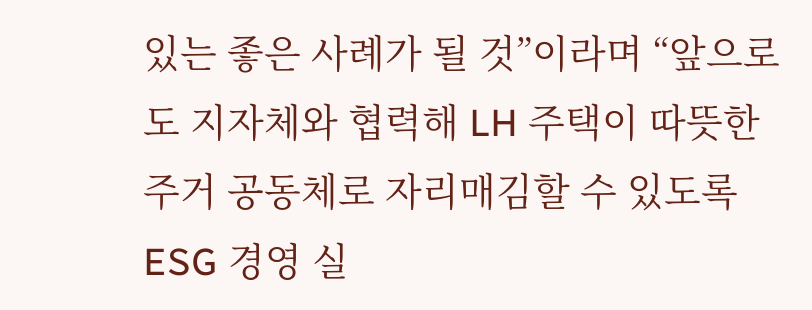있는 좋은 사례가 될 것”이라며 “앞으로도 지자체와 협력해 LH 주택이 따뜻한 주거 공동체로 자리매김할 수 있도록 ESG 경영 실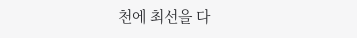천에 최선을 다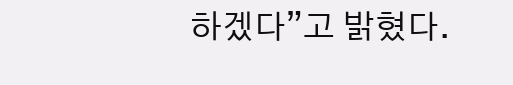하겠다”고 밝혔다.